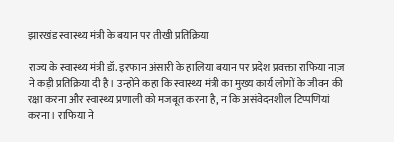झारखंड स्वास्थ्य मंत्री के बयान पर तीखी प्रतिक्रिया

राज्य के स्वास्थ्य मंत्री डॉ. इरफान अंसारी के हालिया बयान पर प्रदेश प्रवक्ता राफिया नाज़ ने कड़ी प्रतिक्रिया दी है। उन्होंने कहा कि स्वास्थ्य मंत्री का मुख्य कार्य लोगों के जीवन की रक्षा करना और स्वास्थ्य प्रणाली को मजबूत करना है, न कि असंवेदनशील टिप्पणियां करना। राफिया ने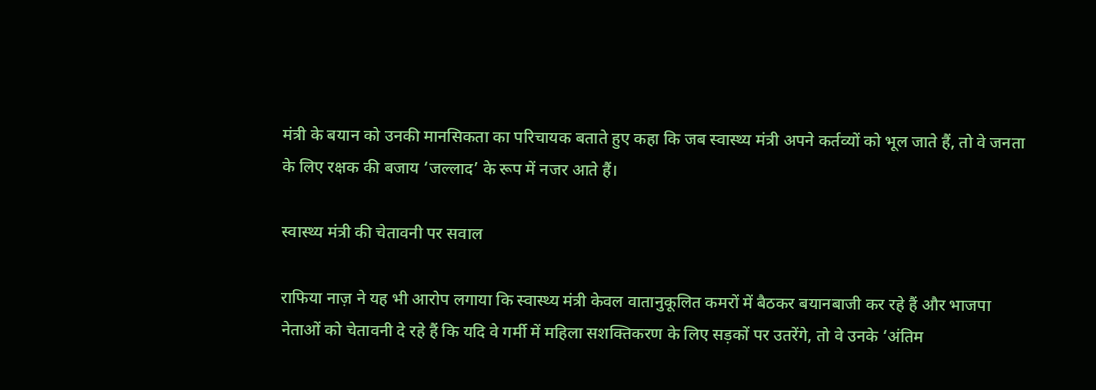मंत्री के बयान को उनकी मानसिकता का परिचायक बताते हुए कहा कि जब स्वास्थ्य मंत्री अपने कर्तव्यों को भूल जाते हैं, तो वे जनता के लिए रक्षक की बजाय ‘जल्लाद’ के रूप में नजर आते हैं।

स्वास्थ्य मंत्री की चेतावनी पर सवाल

राफिया नाज़ ने यह भी आरोप लगाया कि स्वास्थ्य मंत्री केवल वातानुकूलित कमरों में बैठकर बयानबाजी कर रहे हैं और भाजपा नेताओं को चेतावनी दे रहे हैं कि यदि वे गर्मी में महिला सशक्तिकरण के लिए सड़कों पर उतरेंगे, तो वे उनके ‘अंतिम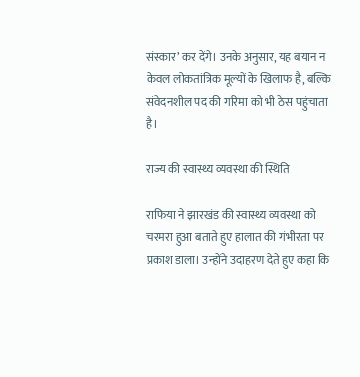संस्कार’ कर देंगे। उनके अनुसार, यह बयान न केवल लोकतांत्रिक मूल्यों के खिलाफ है, बल्कि संवेदनशील पद की गरिमा को भी ठेस पहुंचाता है।

राज्य की स्वास्थ्य व्यवस्था की स्थिति

राफिया ने झारखंड की स्वास्थ्य व्यवस्था को चरमरा हुआ बताते हुए हालात की गंभीरता पर प्रकाश डाला। उन्होंने उदाहरण देते हुए कहा कि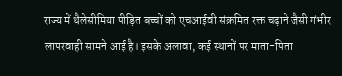राज्य में थैलेसीमिया पीड़ित बच्चों को एचआईवी संक्रमित रक्त चढ़ाने जैसी गंभीर लापरवाही सामने आई है। इसके अलावा, कई स्थानों पर माता-पिता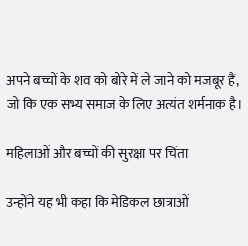अपने बच्चों के शव को बोरे में ले जाने को मजबूर हैं, जो कि एक सभ्य समाज के लिए अत्यंत शर्मनाक है।

महिलाओं और बच्चों की सुरक्षा पर चिंता

उन्होंने यह भी कहा कि मेडिकल छात्राओं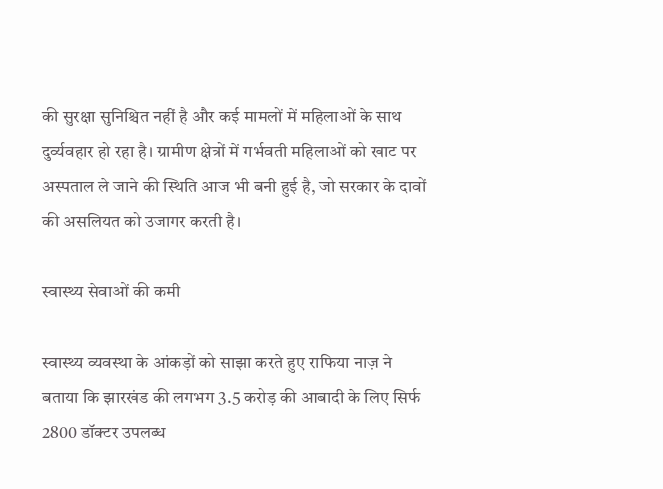की सुरक्षा सुनिश्चित नहीं है और कई मामलों में महिलाओं के साथ दुर्व्यवहार हो रहा है। ग्रामीण क्षेत्रों में गर्भवती महिलाओं को खाट पर अस्पताल ले जाने की स्थिति आज भी बनी हुई है, जो सरकार के दावों की असलियत को उजागर करती है।

स्वास्थ्य सेवाओं की कमी

स्वास्थ्य व्यवस्था के आंकड़ों को साझा करते हुए राफिया नाज़ ने बताया कि झारखंड की लगभग 3.5 करोड़ की आबादी के लिए सिर्फ 2800 डॉक्टर उपलब्ध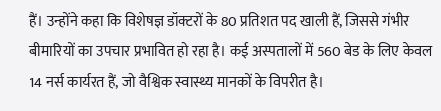हैं। उन्होंने कहा कि विशेषज्ञ डॉक्टरों के 80 प्रतिशत पद खाली हैं, जिससे गंभीर बीमारियों का उपचार प्रभावित हो रहा है। कई अस्पतालों में 560 बेड के लिए केवल 14 नर्स कार्यरत हैं, जो वैश्विक स्वास्थ्य मानकों के विपरीत है।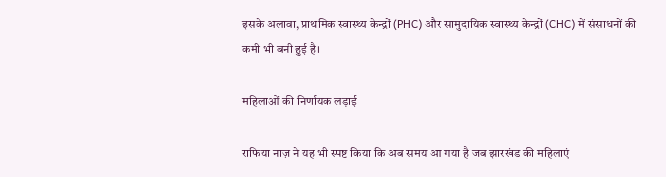इसके अलावा, प्राथमिक स्वास्थ्य केन्द्रों (PHC) और सामुदायिक स्वास्थ्य केन्द्रों (CHC) में संसाधनों की कमी भी बनी हुई है।

महिलाओं की निर्णायक लड़ाई

राफिया नाज़ ने यह भी स्पष्ट किया कि अब समय आ गया है जब झारखंड की महिलाएं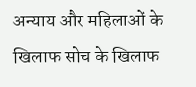अन्याय और महिलाओं के खिलाफ सोच के खिलाफ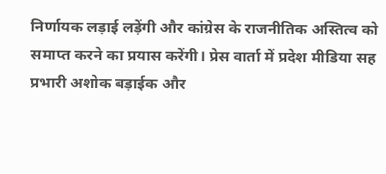निर्णायक लड़ाई लड़ेंगी और कांग्रेस के राजनीतिक अस्तित्व को समाप्त करने का प्रयास करेंगी। प्रेस वार्ता में प्रदेश मीडिया सह प्रभारी अशोक बड़ाईक और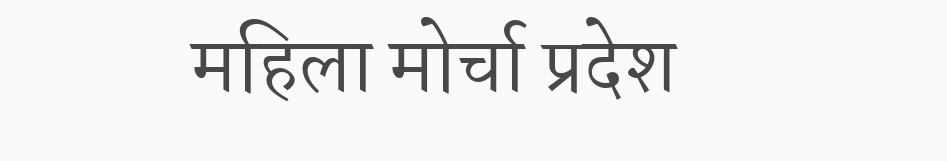महिला मोर्चा प्रदेश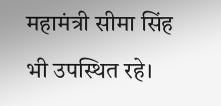महामंत्री सीमा सिंह भी उपस्थित रहे।